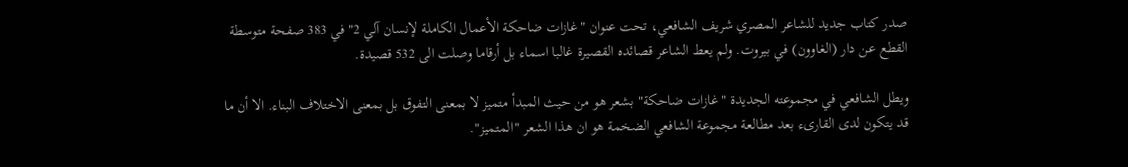صدر كتاب جديد للشاعر المصري شريف الشافعي، تحت عنوان "غازات ضاحكة الأعمال الكاملة لإنسان آلي 2" في 383 صفحة متوسطة القطع عن دار (الغاوون) في بيروت. ولم يعط الشاعر قصائده القصيرة غالبا اسماء بل أرقاما وصلت الى 532 قصيدة.

ويطل الشافعي في مجموعته الجديدة "غازات ضاحكة" بشعر هو من حيث المبدأ متميز لا بمعنى التفوق بل بمعنى الاختلاف البناء. الا أن ما قد يتكون لدى القارىء بعد مطالعة مجموعة الشافعي الضخمة هو ان هذا الشعر "المتميز".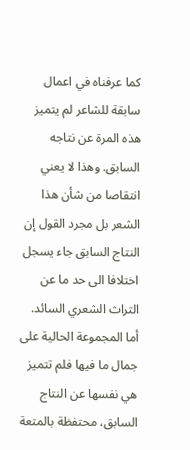كما عرفناه في اعمال سابقة للشاعر لم يتميز هذه المرة عن نتاجه السابق. وهذا لا يعني انتقاصا من شأن هذا الشعر بل مجرد القول إن النتاج السابق جاء يسجل اختلافا الى حد ما عن التراث الشعري السائد. أما المجموعة الحالية على جمال ما فيها فلم تتميز هي نفسها عن النتاج السابق، محتفظة بالمتعة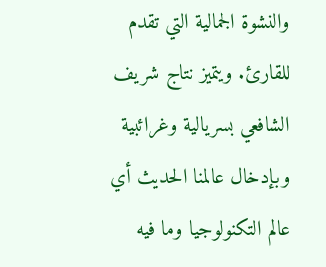والنشوة الجمالية التي تقدم للقارئ. ويتميز نتاج شريف الشافعي بسريالية وغرائبية وبإدخال عالمنا الحديث أي عالم التكنولوجيا وما فيه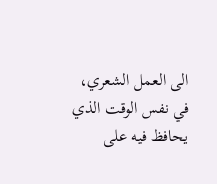الى العمل الشعري، في نفس الوقت الذي يحافظ فيه على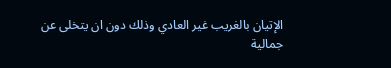الإتيان بالغريب غير العادي وذلك دون ان يتخلى عن جمالية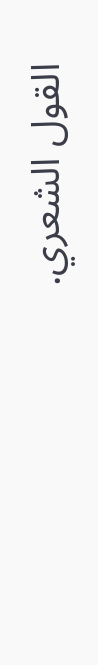القول الشعري.